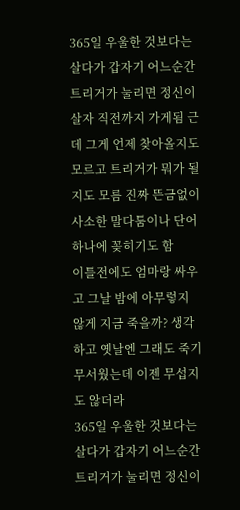365일 우울한 것보다는 살다가 갑자기 어느순간 트리거가 눌리면 정신이 살자 직전까지 가게됨 근데 그게 언제 찾아올지도 모르고 트리거가 뭐가 될지도 모름 진짜 뜬금없이 사소한 말다툼이나 단어 하나에 꽂히기도 함
이틀전에도 엄마랑 싸우고 그날 밤에 아무렇지 않게 지금 죽을까? 생각하고 옛날엔 그래도 죽기 무서웠는데 이젠 무섭지도 않더라
365일 우울한 것보다는 살다가 갑자기 어느순간 트리거가 눌리면 정신이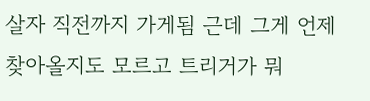살자 직전까지 가게됨 근데 그게 언제 찾아올지도 모르고 트리거가 뭐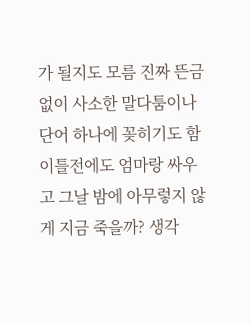가 될지도 모름 진짜 뜬금없이 사소한 말다툼이나 단어 하나에 꽂히기도 함
이틀전에도 엄마랑 싸우고 그날 밤에 아무렇지 않게 지금 죽을까? 생각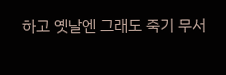하고 옛날엔 그래도 죽기 무서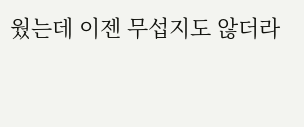웠는데 이젠 무섭지도 않더라